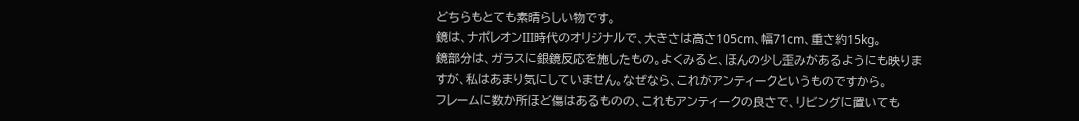どちらもとても素晴らしい物です。
鏡は、ナポレオンIII時代のオリジナルで、大きさは高さ105cm、幅71cm、重さ約15kg。
鏡部分は、ガラスに銀鏡反応を施したもの。よくみると、ほんの少し歪みがあるようにも映りますが、私はあまり気にしていません。なぜなら、これがアンティークというものですから。
フレームに数か所ほど傷はあるものの、これもアンティークの良さで、リビングに置いても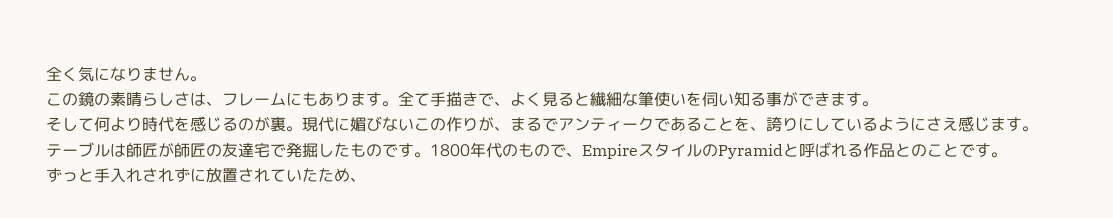全く気になりません。
この鏡の素晴らしさは、フレームにもあります。全て手描きで、よく見ると繊細な筆使いを伺い知る事ができます。
そして何より時代を感じるのが裏。現代に媚びないこの作りが、まるでアンティークであることを、誇りにしているようにさえ感じます。
テーブルは師匠が師匠の友達宅で発掘したものです。1800年代のもので、EmpireスタイルのPyramidと呼ばれる作品とのことです。
ずっと手入れされずに放置されていたため、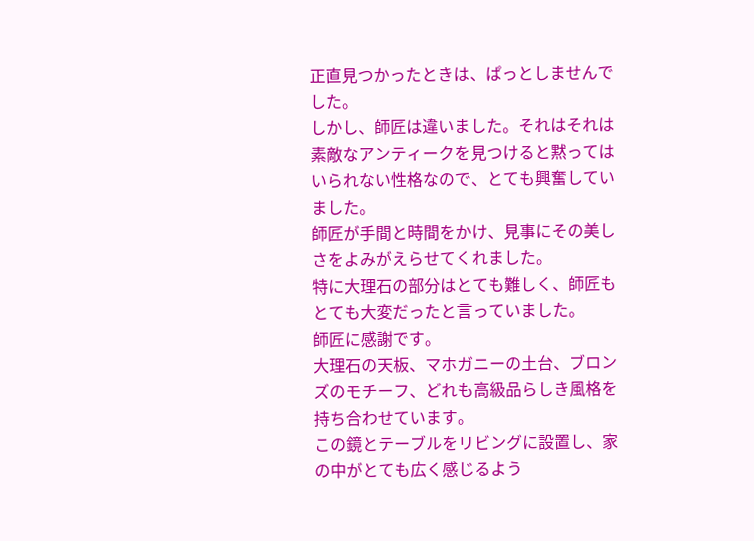正直見つかったときは、ぱっとしませんでした。
しかし、師匠は違いました。それはそれは素敵なアンティークを見つけると黙ってはいられない性格なので、とても興奮していました。
師匠が手間と時間をかけ、見事にその美しさをよみがえらせてくれました。
特に大理石の部分はとても難しく、師匠もとても大変だったと言っていました。
師匠に感謝です。
大理石の天板、マホガニーの土台、ブロンズのモチーフ、どれも高級品らしき風格を持ち合わせています。
この鏡とテーブルをリビングに設置し、家の中がとても広く感じるよう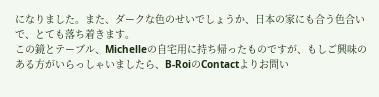になりました。また、ダークな色のせいでしょうか、日本の家にも合う色合いで、とても落ち着きます。
この鏡とテーブル、Michelleの自宅用に持ち帰ったものですが、もしご興味のある方がいらっしゃいましたら、B-RoiのContactよりお問い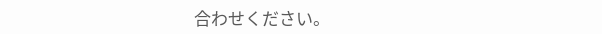合わせください。